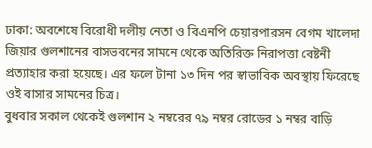ঢাকা: অবশেষে বিরোধী দলীয় নেতা ও বিএনপি চেয়ারপারসন বেগম খালেদা জিয়ার গুলশানের বাসভবনের সামনে থেকে অতিরিক্ত নিরাপত্তা বেষ্টনী প্রত্যাহার করা হয়েছে। এর ফলে টানা ১৩ দিন পর স্বাভাবিক অবস্থায় ফিরেছে ওই বাসার সামনের চিত্র।
বুধবার সকাল থেকেই গুলশান ২ নম্বরের ৭৯ নম্বর রোডের ১ নম্বর বাড়ি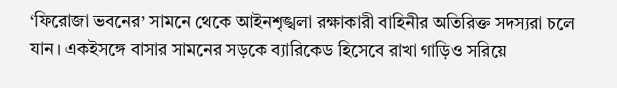‘ফিরোজা ভবনের’ সামনে থেকে আইনশৃঙ্খলা রক্ষাকারী বাহিনীর অতিরিক্ত সদস্যরা চলে যান। একইসঙ্গে বাসার সামনের সড়কে ব্যারিকেড হিসেবে রাখা গাড়িও সরিয়ে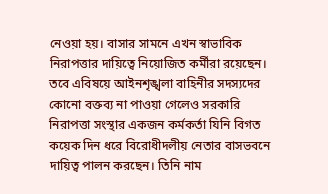নেওয়া হয়। বাসার সামনে এখন স্বাভাবিক নিরাপত্তার দায়িত্বে নিয়োজিত কর্মীরা রয়েছেন।
তবে এবিষয়ে আইনশৃঙ্খলা বাহিনীর সদস্যদের কোনো বক্তব্য না পাওয়া গেলেও সরকারি নিরাপত্তা সংস্থার একজন কর্মকর্তা যিনি বিগত কয়েক দিন ধরে বিরোধীদলীয় নেতার বাসভবনে দায়িত্ব পালন করছেন। তিনি নাম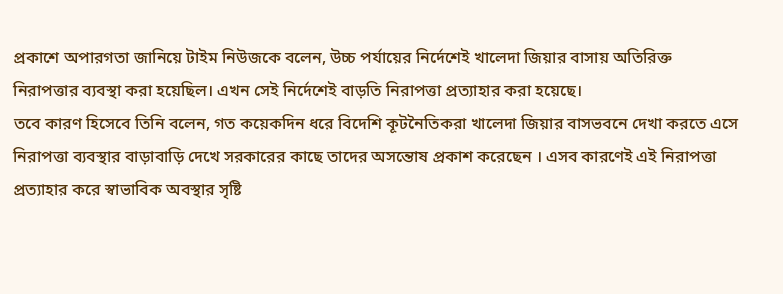প্রকাশে অপারগতা জানিয়ে টাইম নিউজকে বলেন, উচ্চ পর্যায়ের নির্দেশেই খালেদা জিয়ার বাসায় অতিরিক্ত নিরাপত্তার ব্যবস্থা করা হয়েছিল। এখন সেই নির্দেশেই বাড়তি নিরাপত্তা প্রত্যাহার করা হয়েছে।
তবে কারণ হিসেবে তিনি বলেন, গত কয়েকদিন ধরে বিদেশি কূটনৈতিকরা খালেদা জিয়ার বাসভবনে দেখা করতে এসে নিরাপত্তা ব্যবস্থার বাড়াবাড়ি দেখে সরকারের কাছে তাদের অসন্তোষ প্রকাশ করেছেন । এসব কারণেই এই নিরাপত্তা প্রত্যাহার করে স্বাভাবিক অবস্থার সৃষ্টি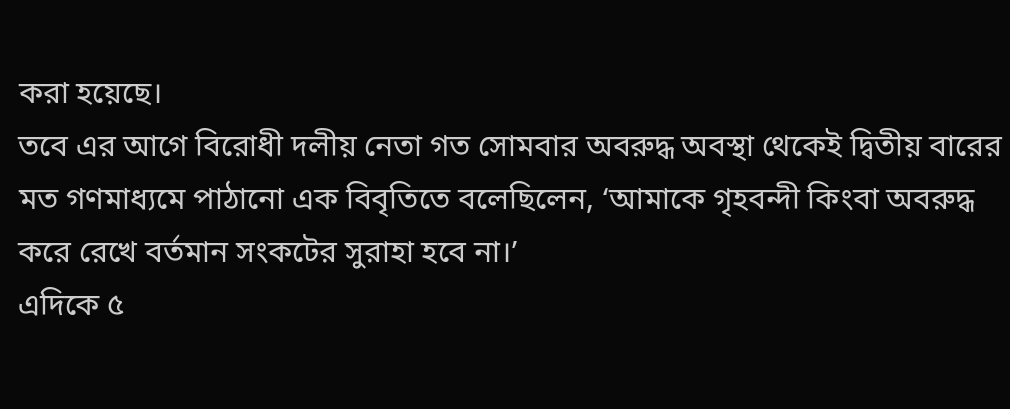করা হয়েছে।
তবে এর আগে বিরোধী দলীয় নেতা গত সোমবার অবরুদ্ধ অবস্থা থেকেই দ্বিতীয় বারের মত গণমাধ্যমে পাঠানো এক বিবৃতিতে বলেছিলেন, ‘আমাকে গৃহবন্দী কিংবা অবরুদ্ধ করে রেখে বর্তমান সংকটের সুরাহা হবে না।’
এদিকে ৫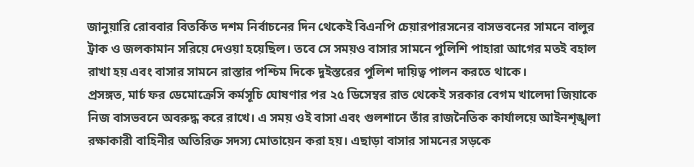জানুয়ারি রোববার বিতর্কিত দশম নির্বাচনের দিন থেকেই বিএনপি চেয়ারপারসনের বাসভবনের সামনে বালুর ট্রাক ও জলকামান সরিয়ে দেওয়া হয়েছিল। তবে সে সময়ও বাসার সামনে পুলিশি পাহারা আগের মতই বহাল রাখা হয় এবং বাসার সামনে রাস্তার পশ্চিম দিকে দুইস্তরের পুলিশ দায়িত্ব পালন করতে থাকে।
প্রসঙ্গত, মার্চ ফর ডেমোক্রেসি কর্মসূচি ঘোষণার পর ২৫ ডিসেম্বর রাত থেকেই সরকার বেগম খালেদা জিয়াকে নিজ বাসভবনে অবরুদ্ধ করে রাখে। এ সময় ওই বাসা এবং গুলশানে তাঁর রাজনৈতিক কার্যালয়ে আইনশৃঙ্খলা রক্ষাকারী বাহিনীর অতিরিক্ত সদস্য মোতায়েন করা হয়। এছাড়া বাসার সামনের সড়কে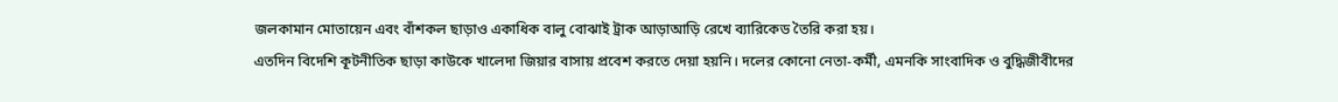জলকামান মোতায়েন এবং বাঁশকল ছাড়াও একাধিক বালু বোঝাই ট্রাক আড়াআড়ি রেখে ব্যারিকেড তৈরি করা হয়।
এতদিন বিদেশি কূটনীতিক ছাড়া কাউকে খালেদা জিয়ার বাসায় প্রবেশ করতে দেয়া হয়নি। দলের কোনো নেতা-কর্মী, এমনকি সাংবাদিক ও বুদ্ধিজীবীদের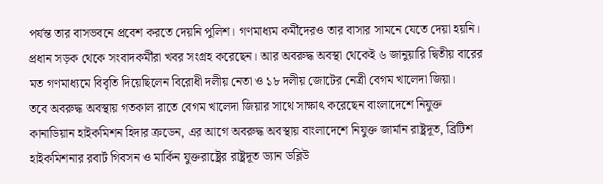পর্যন্ত তার বাসভবনে প্রবেশ করতে দেয়নি পুলিশ। গণমাধ্যম কর্মীদেরও তার বাসার সামনে যেতে দেয়া হয়নি। প্রধান সড়ক থেকে সংবাদকর্মীরা খবর সংগ্রহ করেছেন। আর অবরুদ্ধ অবস্থা থেকেই ৬ জানুয়ারি দ্বিতীয় বারের মত গণমাধ্যমে বিবৃতি দিয়েছিলেন বিরোধী দলীয় নেতা ও ১৮ দলীয় জোটের নেত্রী বেগম খালেদা জিয়া।
তবে অবরুদ্ধ অবস্থায় গতকাল রাতে বেগম খালেদা জিয়ার সাথে সাক্ষাৎ করেছেন বাংলাদেশে নিযুক্ত কানাডিয়ান হাইকমিশন হিদার ক্রডেন, এর আগে অবরুদ্ধ অবস্থায় বাংলাদেশে নিযুক্ত জার্মান রাষ্ট্রদূত, ব্রিটিশ হাইকমিশনার রবার্ট গিবসন ও মার্কিন যুক্তরাষ্ট্রের রাষ্ট্রদূত ড্যান ডব্লিউ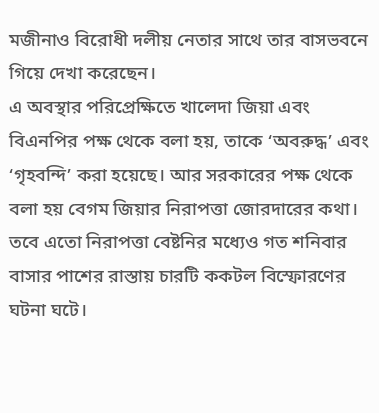মজীনাও বিরোধী দলীয় নেতার সাথে তার বাসভবনে গিয়ে দেখা করেছেন।
এ অবস্থার পরিপ্রেক্ষিতে খালেদা জিয়া এবং বিএনপির পক্ষ থেকে বলা হয়, তাকে ‘অবরুদ্ধ’ এবং ‘গৃহবন্দি’ করা হয়েছে। আর সরকারের পক্ষ থেকে বলা হয় বেগম জিয়ার নিরাপত্তা জোরদারের কথা। তবে এতো নিরাপত্তা বেষ্টনির মধ্যেও গত শনিবার বাসার পাশের রাস্তায় চারটি ককটল বিস্ফোরণের ঘটনা ঘটে।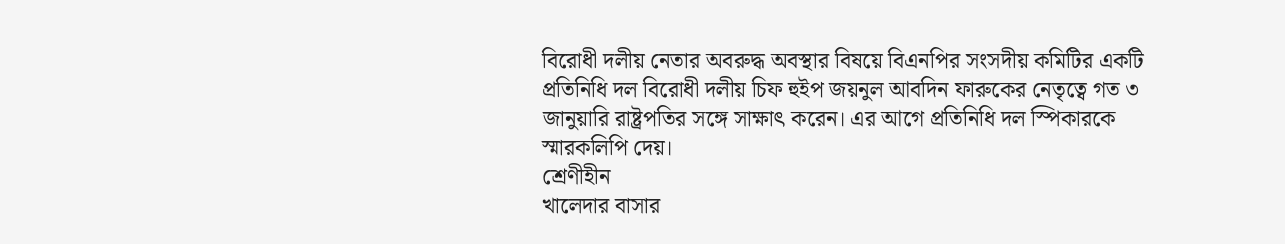বিরোধী দলীয় নেতার অবরুদ্ধ অবস্থার বিষয়ে বিএনপির সংসদীয় কমিটির একটি প্রতিনিধি দল বিরোধী দলীয় চিফ হুইপ জয়নুল আবদিন ফারুকের নেতৃত্বে গত ৩ জানুয়ারি রাষ্ট্রপতির সঙ্গে সাক্ষাৎ করেন। এর আগে প্রতিনিধি দল স্পিকারকে স্মারকলিপি দেয়।
শ্রেণীহীন
খালেদার বাসার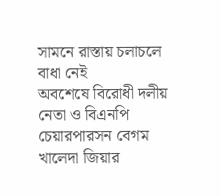সামনে রাস্তায় চলাচলে বাধা নেই
অবশেষে বিরোধী দলীয় নেতা ও বিএনপি চেয়ারপারসন বেগম খালেদা জিয়ার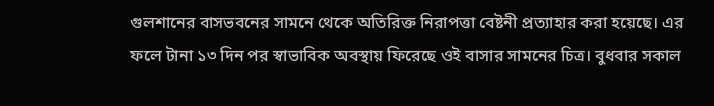গুলশানের বাসভবনের সামনে থেকে অতিরিক্ত নিরাপত্তা বেষ্টনী প্রত্যাহার করা হয়েছে। এর ফলে টানা ১৩ দিন পর স্বাভাবিক অবস্থায় ফিরেছে ওই বাসার সামনের চিত্র। বুধবার সকাল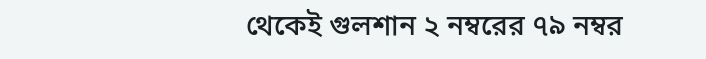থেকেই গুলশান ২ নম্বরের ৭৯ নম্বর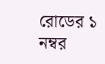রোডের ১ নম্বর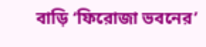বাড়ি ‘ফিরোজা ভবনের’